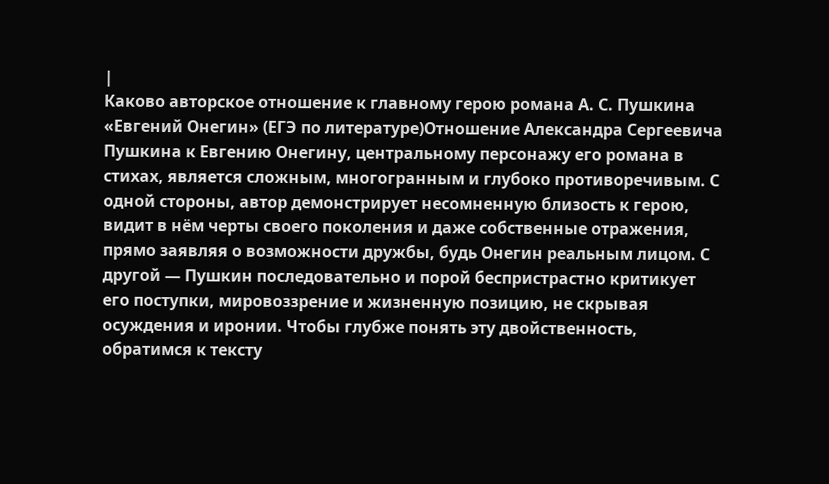|
Каково авторское отношение к главному герою романа А. С. Пушкина «Евгений Онегин» (ЕГЭ по литературе)Отношение Александра Сергеевича Пушкина к Евгению Онегину, центральному персонажу его романа в стихах, является сложным, многогранным и глубоко противоречивым. С одной стороны, автор демонстрирует несомненную близость к герою, видит в нём черты своего поколения и даже собственные отражения, прямо заявляя о возможности дружбы, будь Онегин реальным лицом. С другой — Пушкин последовательно и порой беспристрастно критикует его поступки, мировоззрение и жизненную позицию, не скрывая осуждения и иронии. Чтобы глубже понять эту двойственность, обратимся к тексту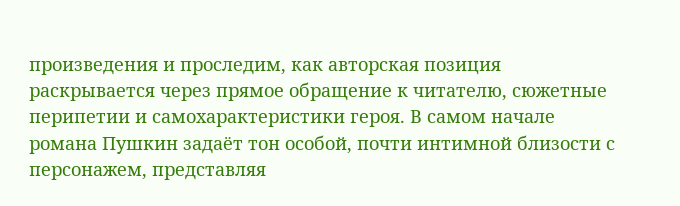произведения и проследим, как авторская позиция раскрывается через прямое обращение к читателю, сюжетные перипетии и самохарактеристики героя. В самом начале романа Пушкин задаёт тон особой, почти интимной близости с персонажем, представляя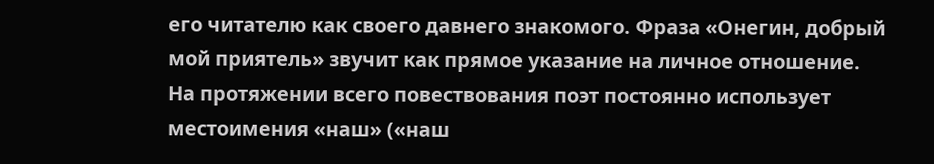его читателю как своего давнего знакомого. Фраза «Онегин, добрый мой приятель» звучит как прямое указание на личное отношение. На протяжении всего повествования поэт постоянно использует местоимения «наш» («наш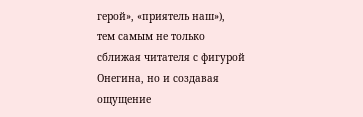герой», «приятель наш»), тем самым не только сближая читателя с фигурой Онегина, но и создавая ощущение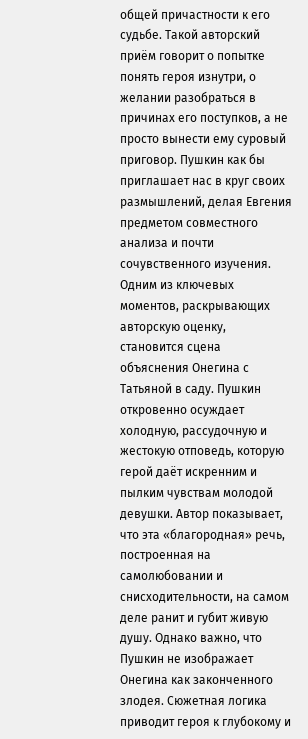общей причастности к его судьбе. Такой авторский приём говорит о попытке понять героя изнутри, о желании разобраться в причинах его поступков, а не просто вынести ему суровый приговор. Пушкин как бы приглашает нас в круг своих размышлений, делая Евгения предметом совместного анализа и почти сочувственного изучения. Одним из ключевых моментов, раскрывающих авторскую оценку, становится сцена объяснения Онегина с Татьяной в саду. Пушкин откровенно осуждает холодную, рассудочную и жестокую отповедь, которую герой даёт искренним и пылким чувствам молодой девушки. Автор показывает, что эта «благородная» речь, построенная на самолюбовании и снисходительности, на самом деле ранит и губит живую душу. Однако важно, что Пушкин не изображает Онегина как законченного злодея. Сюжетная логика приводит героя к глубокому и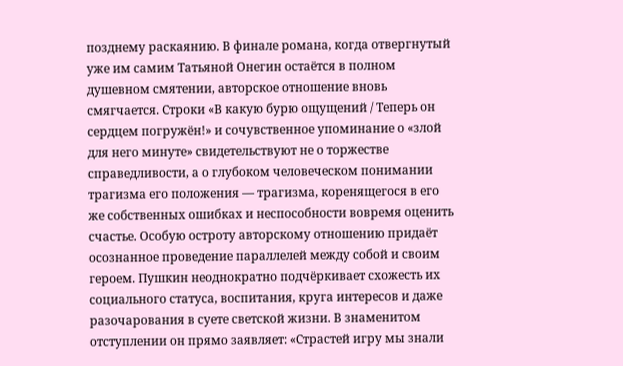позднему раскаянию. В финале романа, когда отвергнутый уже им самим Татьяной Онегин остаётся в полном душевном смятении, авторское отношение вновь смягчается. Строки «В какую бурю ощущений / Теперь он сердцем погружён!» и сочувственное упоминание о «злой для него минуте» свидетельствуют не о торжестве справедливости, а о глубоком человеческом понимании трагизма его положения — трагизма, коренящегося в его же собственных ошибках и неспособности вовремя оценить счастье. Особую остроту авторскому отношению придаёт осознанное проведение параллелей между собой и своим героем. Пушкин неоднократно подчёркивает схожесть их социального статуса, воспитания, круга интересов и даже разочарования в суете светской жизни. В знаменитом отступлении он прямо заявляет: «Страстей игру мы знали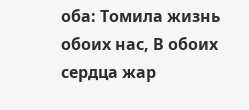оба: Томила жизнь обоих нас, В обоих сердца жар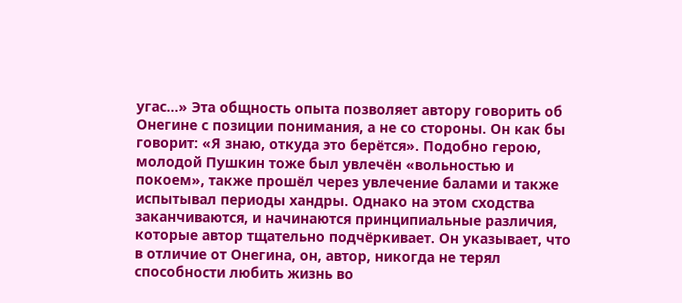угас…» Эта общность опыта позволяет автору говорить об Онегине с позиции понимания, а не со стороны. Он как бы говорит: «Я знаю, откуда это берётся». Подобно герою, молодой Пушкин тоже был увлечён «вольностью и покоем», также прошёл через увлечение балами и также испытывал периоды хандры. Однако на этом сходства заканчиваются, и начинаются принципиальные различия, которые автор тщательно подчёркивает. Он указывает, что в отличие от Онегина, он, автор, никогда не терял способности любить жизнь во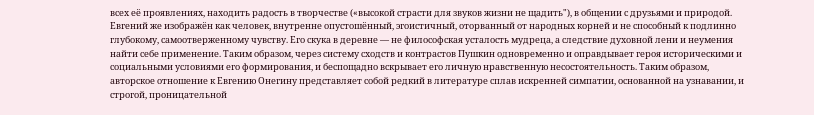всех её проявлениях, находить радость в творчестве («высокой страсти для звуков жизни не щадить"), в общении с друзьями и природой. Евгений же изображён как человек, внутренне опустошённый, эгоистичный, оторванный от народных корней и не способный к подлинно глубокому, самоотверженному чувству. Его скука в деревне — не философская усталость мудреца, а следствие духовной лени и неумения найти себе применение. Таким образом, через систему сходств и контрастов Пушкин одновременно и оправдывает героя историческими и социальными условиями его формирования, и беспощадно вскрывает его личную нравственную несостоятельность. Таким образом, авторское отношение к Евгению Онегину представляет собой редкий в литературе сплав искренней симпатии, основанной на узнавании, и строгой, проницательной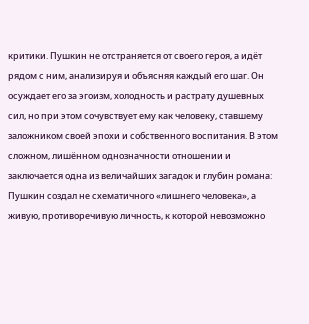критики. Пушкин не отстраняется от своего героя, а идёт рядом с ним, анализируя и объясняя каждый его шаг. Он осуждает его за эгоизм, холодность и растрату душевных сил, но при этом сочувствует ему как человеку, ставшему заложником своей эпохи и собственного воспитания. В этом сложном, лишённом однозначности отношении и заключается одна из величайших загадок и глубин романа: Пушкин создал не схематичного «лишнего человека», а живую, противоречивую личность, к которой невозможно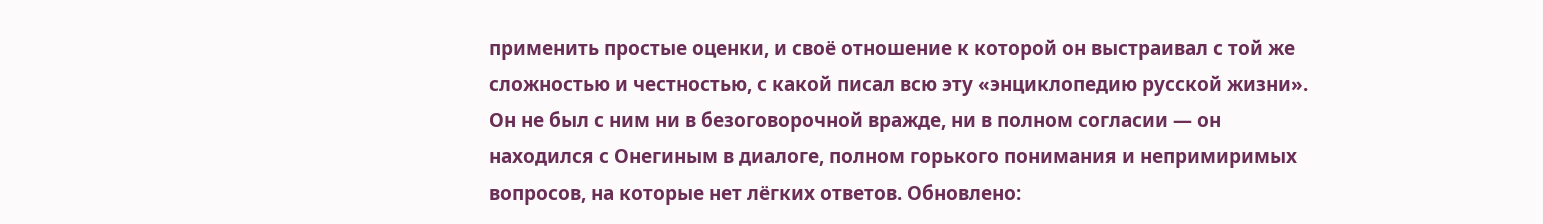применить простые оценки, и своё отношение к которой он выстраивал с той же сложностью и честностью, с какой писал всю эту «энциклопедию русской жизни». Он не был с ним ни в безоговорочной вражде, ни в полном согласии — он находился с Онегиным в диалоге, полном горького понимания и непримиримых вопросов, на которые нет лёгких ответов. Обновлено: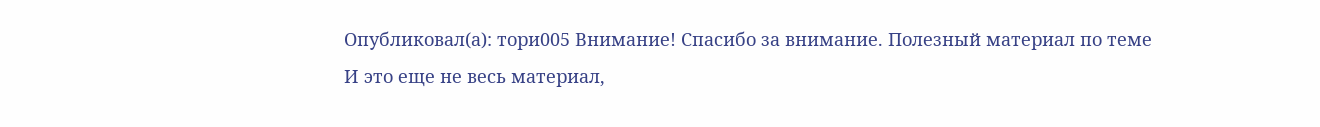Опубликовал(а): тори005 Внимание! Спасибо за внимание. Полезный материал по теме
И это еще не весь материал,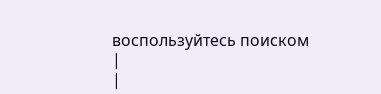воспользуйтесь поиском
|
|